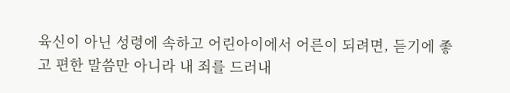육신이 아닌 성령에 속하고 어린아이에서 어른이 되려면, 듣기에 좋고 편한 말씀만 아니라 내 죄를 드러내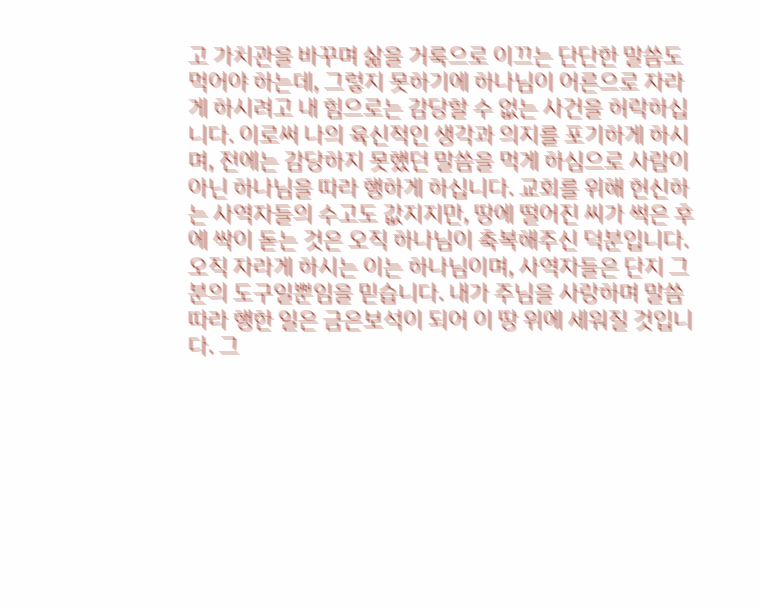고 가치관을 바꾸며 삶을 거룩으로 이끄는 단단한 말씀도 먹어야 하는데, 그렇지 못하기에 하나님이 어른으로 자라게 하시려고 내 힘으로는 감당할 수 없는 사건을 허락하십니다. 이로써 나의 육신적인 생각과 의지를 포기하게 하시며, 전에는 감당하지 못했던 말씀을 먹게 하심으로 사람이 아닌 하나님을 따라 행하게 하십니다. 교회를 위해 헌신하는 사역자들의 수고도 값지지만, 땅에 떨어진 씨가 썩은 후에 싹이 돋는 것은 오직 하나님이 축복해주신 덕분입니다. 오직 자라게 하시는 이는 하나님이며, 사역자들은 단지 그분의 도구일뿐임을 믿습니다. 내가 주님을 사랑하며 말씀 따라 행한 일은 금은보석이 되어 이 땅 위에 세워질 것입니다. 그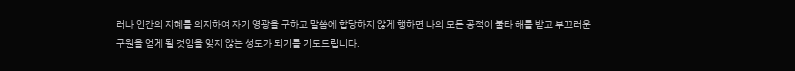러나 인간의 지혜를 의지하여 자기 영광을 구하고 말씀에 합당하지 않게 행하면 나의 모든 공적이 불타 해를 받고 부끄러운 구원을 얻게 될 것임을 잊지 않는 성도가 되기를 기도드립니다.